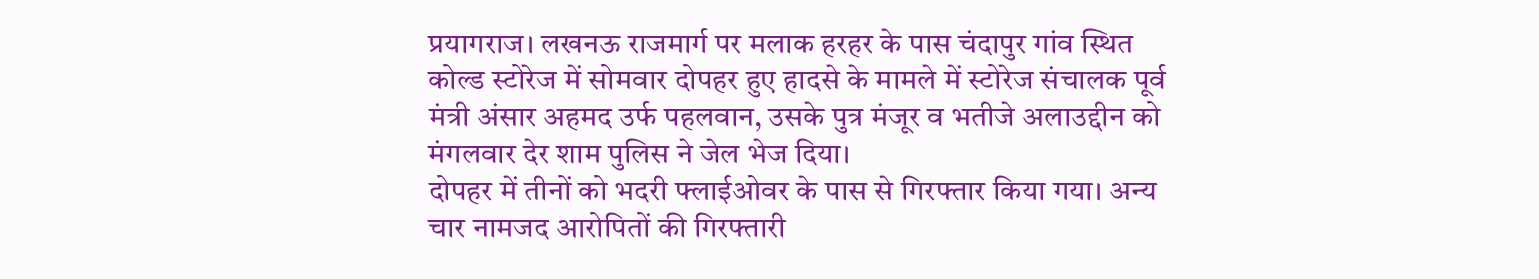प्रयागराज। लखनऊ राजमार्ग पर मलाक हरहर के पास चंदापुर गांव स्थित कोल्ड स्टोरेज में सोमवार दोपहर हुए हादसे के मामले में स्टोरेज संचालक पूर्व मंत्री अंसार अहमद उर्फ पहलवान, उसके पुत्र मंजूर व भतीजे अलाउद्दीन को मंगलवार देर शाम पुलिस ने जेल भेज दिया।
दोपहर में तीनों को भदरी फ्लाईओवर के पास से गिरफ्तार किया गया। अन्य चार नामजद आरोपितों की गिरफ्तारी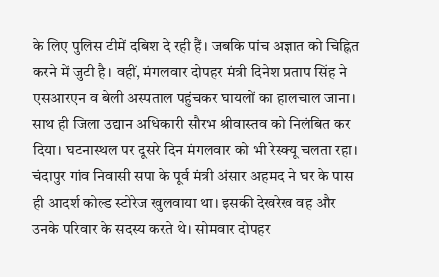के लिए पुलिस टीमें दबिश दे रही हैं। जबकि पांच अज्ञात को चिह्नित करने में जुटी है। वहीं, मंगलवार दोपहर मंत्री दिनेश प्रताप सिंह ने एसआरएन व बेली अस्पताल पहुंचकर घायलों का हालचाल जाना। साथ ही जिला उद्यान अधिकारी सौरभ श्रीवास्तव को निलंबित कर दिया। घटनास्थल पर दूसरे दिन मंगलवार को भी रेस्क्यू चलता रहा।
चंदापुर गांव निवासी सपा के पूर्व मंत्री अंसार अहमद ने घर के पास ही आदर्श कोल्ड स्टोरेज खुलवाया था। इसकी देखरेख वह और उनके परिवार के सदस्य करते थे। सोमवार दोपहर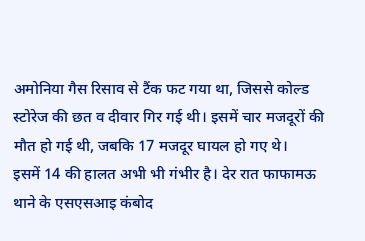अमोनिया गैस रिसाव से टैंक फट गया था, जिससे कोल्ड स्टोरेज की छत व दीवार गिर गई थी। इसमें चार मजदूरों की मौत हो गई थी, जबकि 17 मजदूर घायल हो गए थे।
इसमें 14 की हालत अभी भी गंभीर है। देर रात फाफामऊ थाने के एसएसआइ कंबोद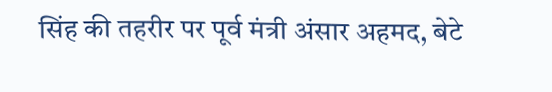सिंह की तहरीर पर पूर्व मंत्री अंसार अहमद, बेटे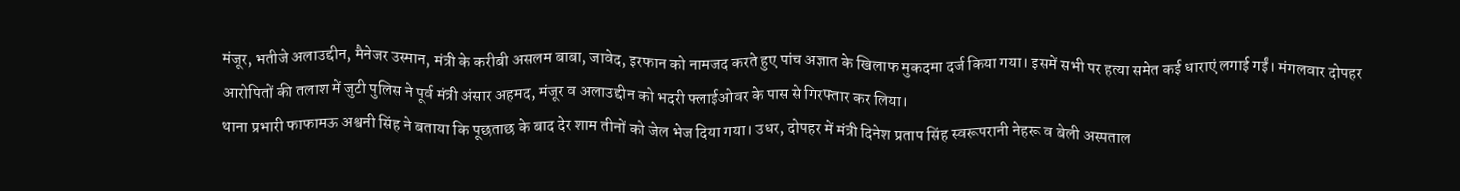मंजूर, भतीजे अलाउद्दीन, मैनेजर उस्मान, मंत्री के करीबी असलम बाबा, जावेद, इरफान को नामजद करते हुए पांच अज्ञात के खिलाफ मुकदमा दर्ज किया गया। इसमें सभी पर हत्या समेत कई धाराएं लगाई गईं। मंगलवार दोपहर आरोपितों की तलाश में जुटी पुलिस ने पूर्व मंत्री अंसार अहमद, मंजूर व अलाउद्दीन को भदरी फ्लाईओवर के पास से गिरफ्तार कर लिया।
थाना प्रभारी फाफामऊ अश्वनी सिंह ने बताया कि पूछताछ के बाद देर शाम तीनों को जेल भेज दिया गया। उधर, दोपहर में मंत्री दिनेश प्रताप सिंह स्वरूपरानी नेहरू व बेली अस्पताल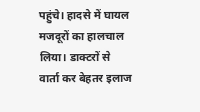पहुंचे। हादसे में घायल मजदूरों का हालचाल लिया। डाक्टरों से वार्ता कर बेहतर इलाज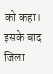को कहा।
इसके बाद जिला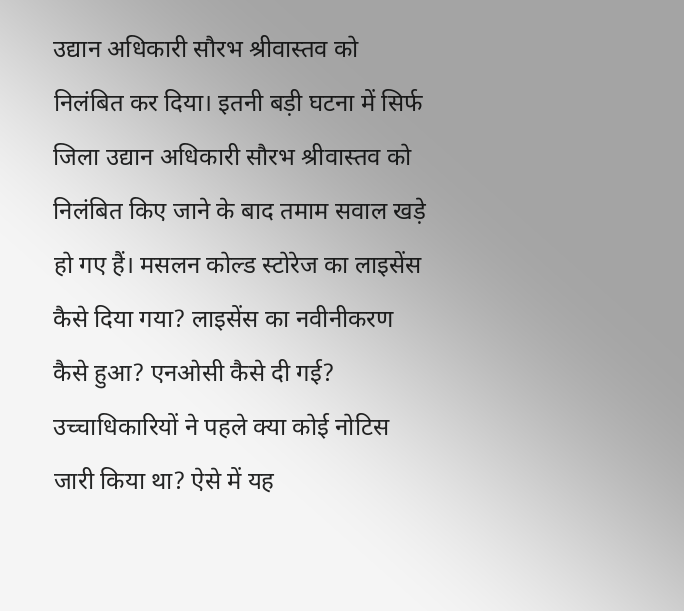उद्यान अधिकारी सौरभ श्रीवास्तव को निलंबित कर दिया। इतनी बड़ी घटना में सिर्फ जिला उद्यान अधिकारी सौरभ श्रीवास्तव को निलंबित किए जाने के बाद तमाम सवाल खड़े हो गए हैं। मसलन कोल्ड स्टोरेज का लाइसेंस कैसे दिया गया? लाइसेंस का नवीनीकरण कैसे हुआ? एनओसी कैसे दी गई? उच्चाधिकारियों ने पहले क्या कोई नोटिस जारी किया था? ऐसे में यह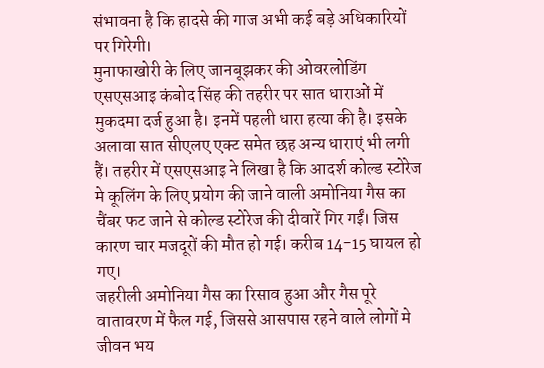संभावना है कि हादसे की गाज अभी कई बड़े अधिकारियों पर गिरेगी।
मुनाफाखोरी के लिए जानबूझकर की ओवरलोडिंग
एसएसआइ कंबोद सिंह की तहरीर पर सात धाराओं में मुकदमा दर्ज हुआ है। इनमें पहली धारा हत्या की है। इसके अलावा सात सीएलए एक्ट समेत छह अन्य धाराएं भी लगी हैं। तहरीर में एसएसआइ ने लिखा है कि आदर्श कोल्ड स्टोरेज मे कूलिंग के लिए प्रयोग की जाने वाली अमोनिया गैस का चैंबर फट जाने से कोल्ड स्टोरेज की दीवारें गिर गईं। जिस कारण चार मजदूरों की मौत हो गई। करीब 14-15 घायल हो गए।
जहरीली अमोनिया गैस का रिसाव हुआ और गैस पूरे वातावरण में फैल गई, जिससे आसपास रहने वाले लोगों मे जीवन भय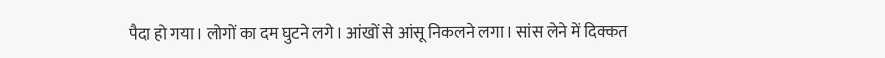पैदा हो गया। लोगों का दम घुटने लगे। आंखों से आंसू निकलने लगा। सांस लेने में दिक्कत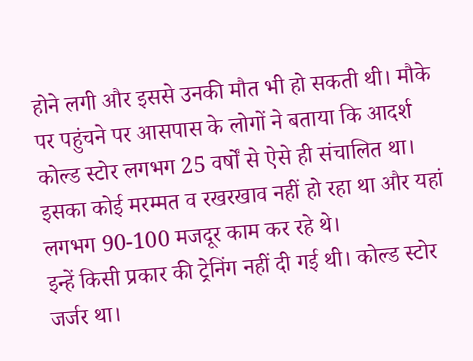होने लगी और इससे उनकी मौत भी हो सकती थी। मौके पर पहुंचने पर आसपास के लोगों ने बताया कि आदर्श कोल्ड स्टोर लगभग 25 वर्षों से ऐसे ही संचालित था। इसका कोई मरम्मत व रखरखाव नहीं हो रहा था और यहां लगभग 90-100 मजदूर काम कर रहे थे।
इन्हें किसी प्रकार की ट्रेनिंग नहीं दी गई थी। कोल्ड स्टोर जर्जर था।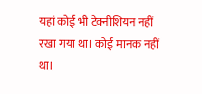यहां कोई भी टेक्नीशियन नहीं रखा गया था। कोई मानक नहीं था।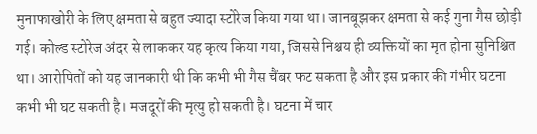मुनाफाखोरी के लिए क्षमता से बहुत ज्यादा स्टोरेज किया गया था। जानबूझकर क्षमता से कई गुना गैस छोड़ी गई। कोल्ड स्टोरेज अंदर से लाककर यह कृत्य किया गया, जिससे निश्चय ही व्यक्तियों का मृत होना सुनिश्चित था। आरोपितों को यह जानकारी थी कि कभी भी गैस चैंबर फट सकता है और इस प्रकार की गंभीर घटना कभी भी घट सकती है। मजदूरों की मृत्यु हो सकती है। घटना में चार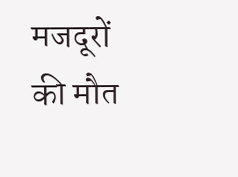मजदूरों की मौत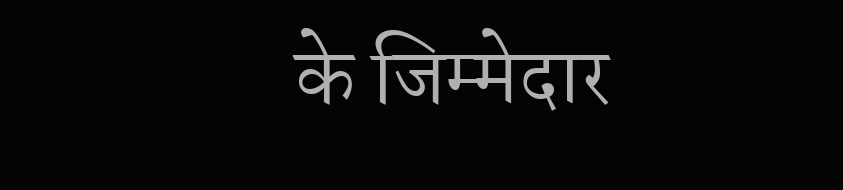के जिम्मेदार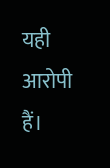यही आरोपी हैं।